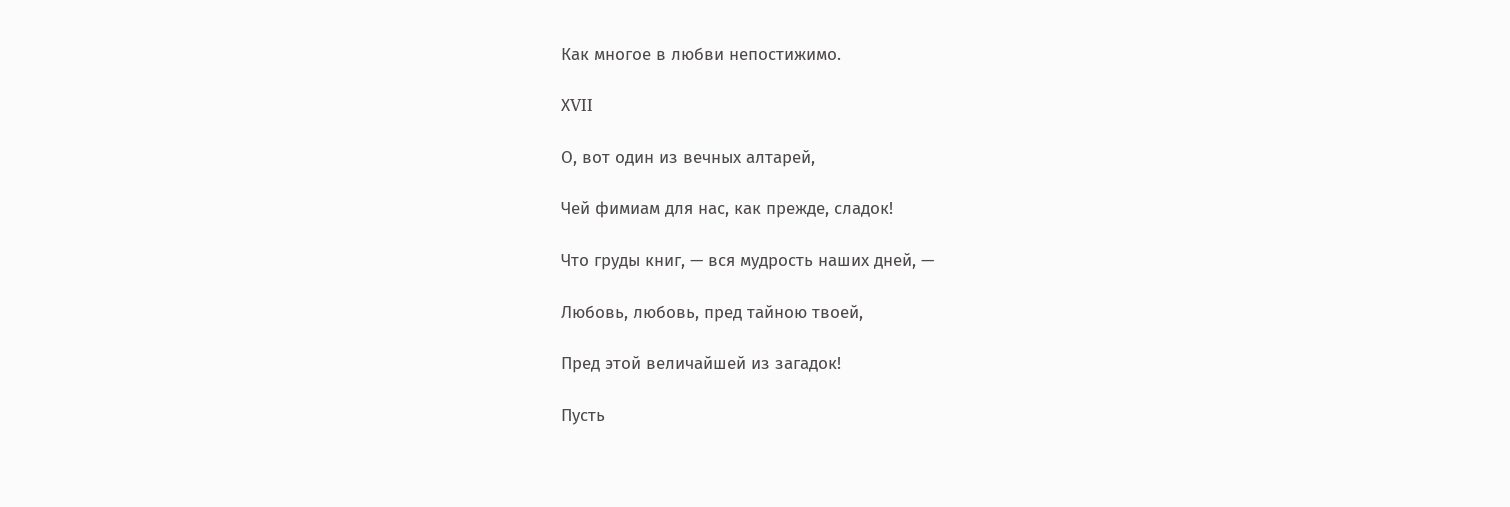Как многое в любви непостижимо.

ХVII

О, вот один из вечных алтарей,

Чей фимиам для нас, как прежде, сладок!

Что груды книг, — вся мудрость наших дней, —

Любовь, любовь, пред тайною твоей,

Пред этой величайшей из загадок!

Пусть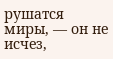рушатся миры, — он не исчез,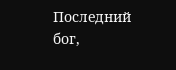Последний бог,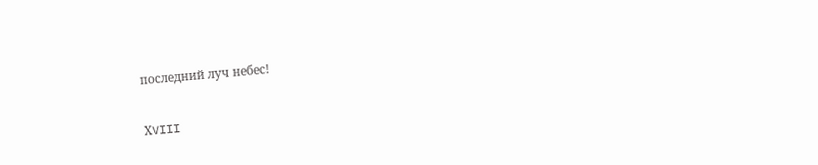последний луч небес!

ХVIII